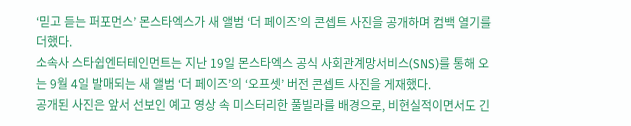‘믿고 듣는 퍼포먼스’ 몬스타엑스가 새 앨범 ‘더 페이즈’의 콘셉트 사진을 공개하며 컴백 열기를 더했다.
소속사 스타쉽엔터테인먼트는 지난 19일 몬스타엑스 공식 사회관계망서비스(SNS)를 통해 오는 9월 4일 발매되는 새 앨범 ‘더 페이즈’의 ‘오프셋’ 버전 콘셉트 사진을 게재했다.
공개된 사진은 앞서 선보인 예고 영상 속 미스터리한 풀빌라를 배경으로, 비현실적이면서도 긴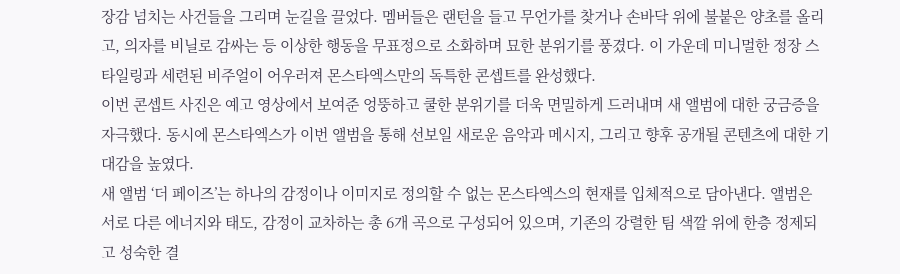장감 넘치는 사건들을 그리며 눈길을 끌었다. 멤버들은 랜턴을 들고 무언가를 찾거나 손바닥 위에 불붙은 양초를 올리고, 의자를 비닐로 감싸는 등 이상한 행동을 무표정으로 소화하며 묘한 분위기를 풍겼다. 이 가운데 미니멀한 정장 스타일링과 세련된 비주얼이 어우러져 몬스타엑스만의 독특한 콘셉트를 완성했다.
이번 콘셉트 사진은 예고 영상에서 보여준 엉뚱하고 쿨한 분위기를 더욱 면밀하게 드러내며 새 앨범에 대한 궁금증을 자극했다. 동시에 몬스타엑스가 이번 앨범을 통해 선보일 새로운 음악과 메시지, 그리고 향후 공개될 콘텐츠에 대한 기대감을 높였다.
새 앨범 ‘더 페이즈’는 하나의 감정이나 이미지로 정의할 수 없는 몬스타엑스의 현재를 입체적으로 담아낸다. 앨범은 서로 다른 에너지와 태도, 감정이 교차하는 총 6개 곡으로 구성되어 있으며, 기존의 강렬한 팀 색깔 위에 한층 정제되고 성숙한 결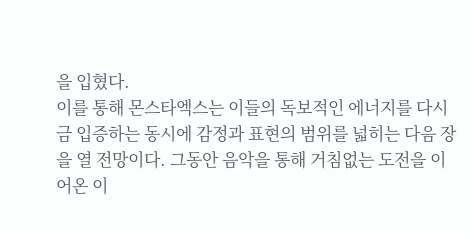을 입혔다.
이를 통해 몬스타엑스는 이들의 독보적인 에너지를 다시금 입증하는 동시에 감정과 표현의 범위를 넓히는 다음 장을 열 전망이다. 그동안 음악을 통해 거침없는 도전을 이어온 이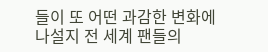들이 또 어떤 과감한 변화에 나설지 전 세계 팬들의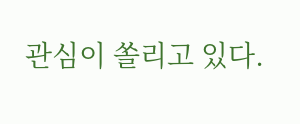관심이 쏠리고 있다.